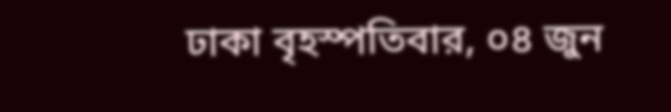ঢাকা বৃহস্পতিবার, ০৪ জুন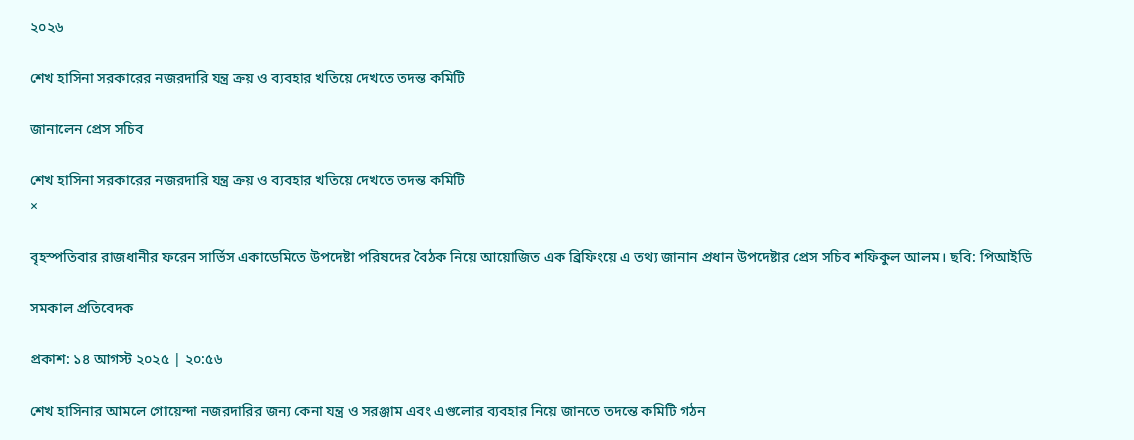২০২৬

শেখ হাসিনা সরকারের নজরদারি যন্ত্র ক্রয় ও ব্যবহার খতিয়ে দেখতে তদন্ত কমিটি

জানালেন প্রেস সচিব

শেখ হাসিনা সরকারের নজরদারি যন্ত্র ক্রয় ও ব্যবহার খতিয়ে দেখতে তদন্ত কমিটি
×

বৃহস্পতিবার রাজধানীর ফরেন সার্ভিস একাডেমিতে উপদেষ্টা পরিষদের বৈঠক নিয়ে আয়োজিত এক ব্রিফিংয়ে এ তথ্য জানান প্রধান উপদেষ্টার প্রেস সচিব শফিকুল আলম। ছবি: পিআইডি

সমকাল প্রতিবেদক

প্রকাশ: ১৪ আগস্ট ২০২৫ | ২০:৫৬

শেখ হাসিনার আমলে গোয়েন্দা নজরদারির জন্য কেনা যন্ত্র ও সরঞ্জাম এবং এগুলোর ব্যবহার নিয়ে জানতে তদন্তে কমিটি গঠন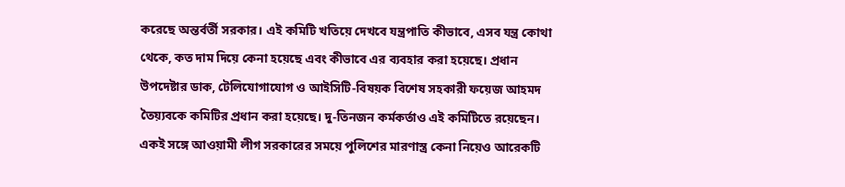করেছে অন্তর্বর্তী সরকার। এই কমিটি খতিয়ে দেখবে যন্ত্রপাতি কীভাবে, এসব যন্ত্র কোথা থেকে, কত দাম দিয়ে কেনা হয়েছে এবং কীভাবে এর ব্যবহার করা হয়েছে। প্রধান উপদেষ্টার ডাক, টেলিযোগাযোগ ও আইসিটি-বিষয়ক বিশেষ সহকারী ফয়েজ আহমদ তৈয়্যবকে কমিটির প্রধান করা হয়েছে। দু-তিনজন কর্মকর্তাও এই কমিটিতে রয়েছেন। একই সঙ্গে আওয়ামী লীগ সরকারের সময়ে পুলিশের মারণাস্ত্র কেনা নিয়েও আরেকটি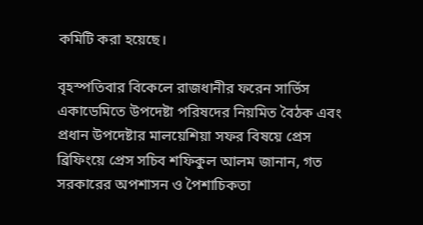কমিটি করা হয়েছে।

বৃহস্পতিবার বিকেলে রাজধানীর ফরেন সার্ভিস একাডেমিতে উপদেষ্টা পরিষদের নিয়মিত বৈঠক এবং প্রধান উপদেষ্টার মালয়েশিয়া সফর বিষয়ে প্রেস ব্রিফিংয়ে প্রেস সচিব শফিকুল আলম জানান, গত সরকারের অপশাসন ও পৈশাচিকতা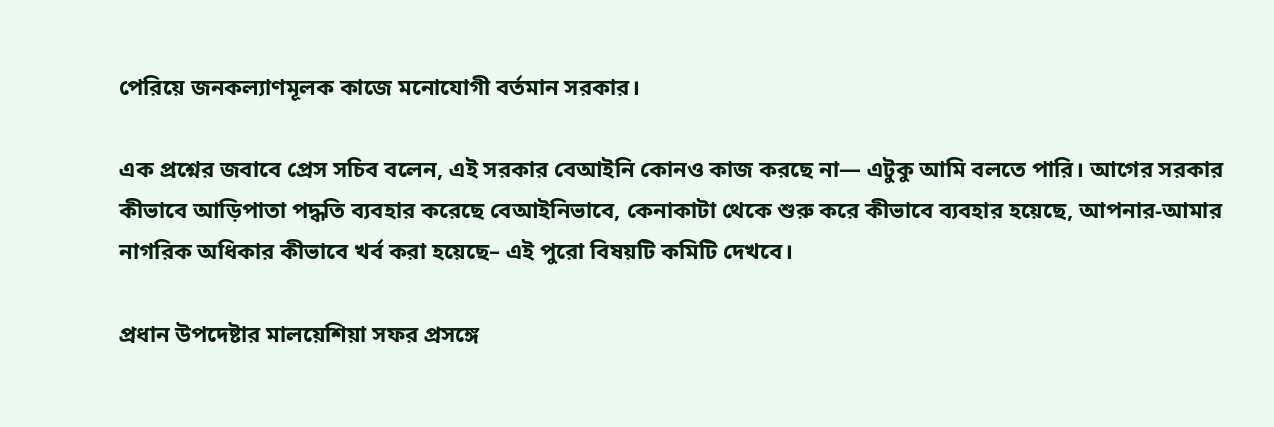পেরিয়ে জনকল্যাণমূলক কাজে মনোযোগী বর্তমান সরকার।

এক প্রশ্নের জবাবে প্রেস সচিব বলেন, এই সরকার বেআইনি কোনও কাজ করছে না— এটুকু আমি বলতে পারি। আগের সরকার কীভাবে আড়িপাতা পদ্ধতি ব্যবহার করেছে বেআইনিভাবে, কেনাকাটা থেকে শুরু করে কীভাবে ব্যবহার হয়েছে, আপনার-আমার নাগরিক অধিকার কীভাবে খর্ব করা হয়েছে– এই পুরো বিষয়টি কমিটি দেখবে।

প্রধান উপদেষ্টার মালয়েশিয়া সফর প্রসঙ্গে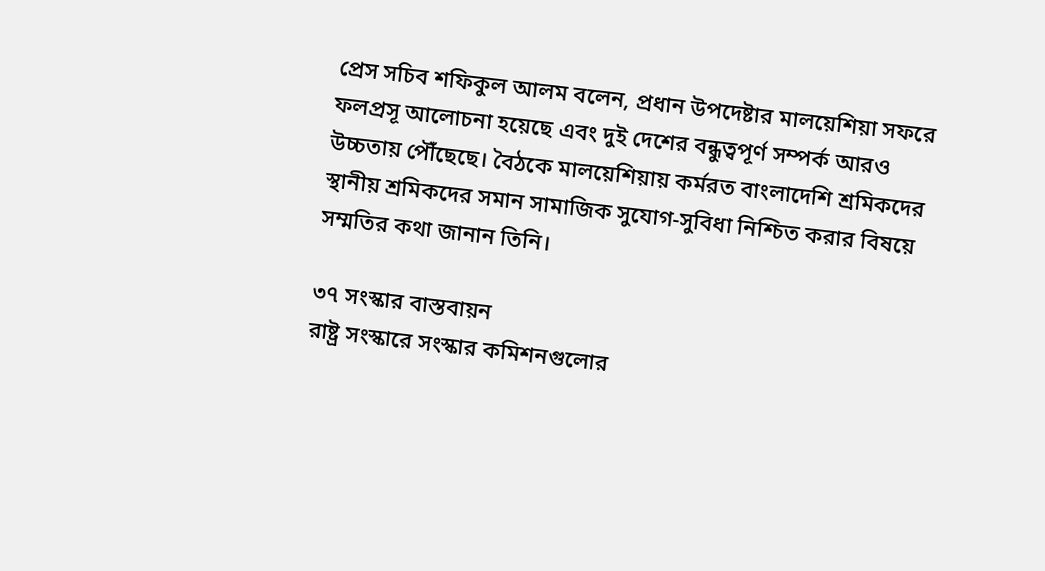প্রেস সচিব শফিকুল আলম বলেন, প্রধান উপদেষ্টার মালয়েশিয়া সফরে ফলপ্রসূ আলোচনা হয়েছে এবং দুই দেশের বন্ধুত্বপূর্ণ সম্পর্ক আরও উচ্চতায় পৌঁছেছে। বৈঠকে মালয়েশিয়ায় কর্মরত বাংলাদেশি শ্রমিকদের স্থানীয় শ্রমিকদের সমান সামাজিক সুযোগ-সুবিধা নিশ্চিত করার বিষয়ে সম্মতির কথা জানান তিনি।

৩৭ সংস্কার বাস্তবায়ন
রাষ্ট্র সংস্কারে সংস্কার কমিশনগুলোর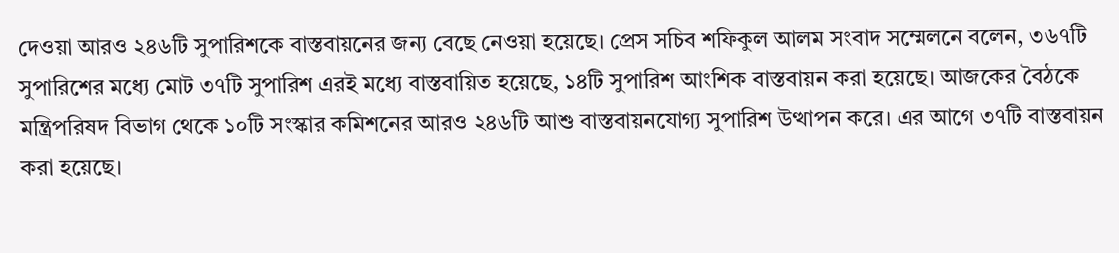দেওয়া আরও ২৪৬টি সুপারিশকে বাস্তবায়নের জন্য বেছে নেওয়া হয়েছে। প্রেস সচিব শফিকুল আলম সংবাদ সম্মেলনে বলেন, ৩৬৭টি সুপারিশের মধ্যে মোট ৩৭টি সুপারিশ এরই মধ্যে বাস্তবায়িত হয়েছে, ১৪টি সুপারিশ আংশিক বাস্তবায়ন করা হয়েছে। আজকের বৈঠকে মন্ত্রিপরিষদ বিভাগ থেকে ১০টি সংস্কার কমিশনের আরও ২৪৬টি আশু বাস্তবায়নযোগ্য সুপারিশ উত্থাপন করে। এর আগে ৩৭টি বাস্তবায়ন করা হয়েছে।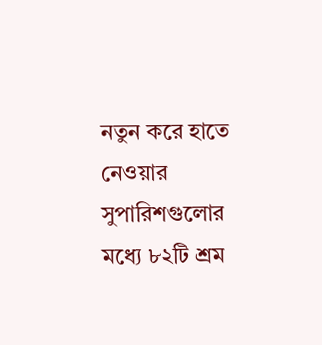নতুন করে হাতে নেওয়ার সুপারিশগুলোর মধ্যে ৮২টি শ্রম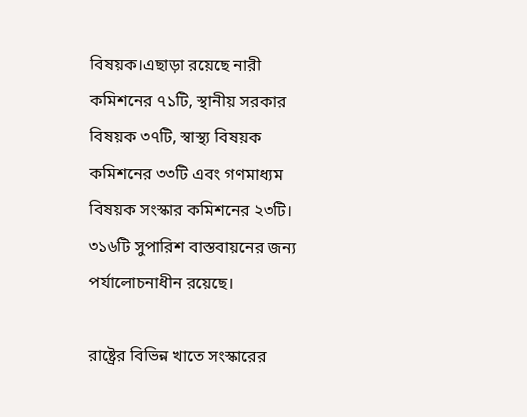বিষয়ক।এছাড়া রয়েছে নারী কমিশনের ৭১টি, স্থানীয় সরকার বিষয়ক ৩৭টি, স্বাস্থ্য বিষয়ক কমিশনের ৩৩টি এবং গণমাধ্যম বিষয়ক সংস্কার কমিশনের ২৩টি। ৩১৬টি সুপারিশ বাস্তবায়নের জন্য পর্যালোচনাধীন রয়েছে।

রাষ্ট্রের বিভিন্ন খাতে সংস্কারের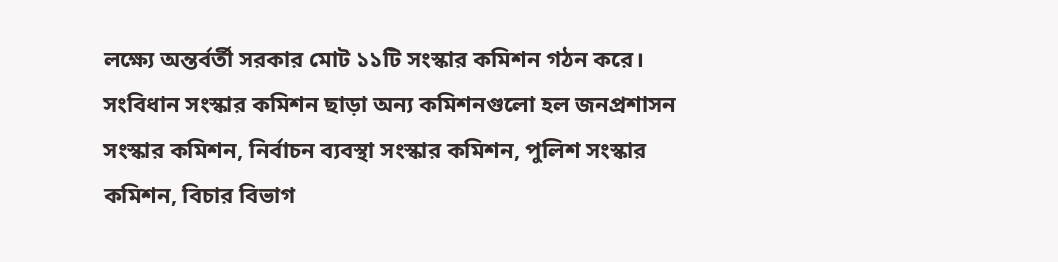লক্ষ্যে অন্তর্বর্তী সরকার মোট ১১টি সংস্কার কমিশন গঠন করে। সংবিধান সংস্কার কমিশন ছাড়া অন্য কমিশনগুলো হল জনপ্রশাসন সংস্কার কমিশন, নির্বাচন ব্যবস্থা সংস্কার কমিশন, পুলিশ সংস্কার কমিশন, বিচার বিভাগ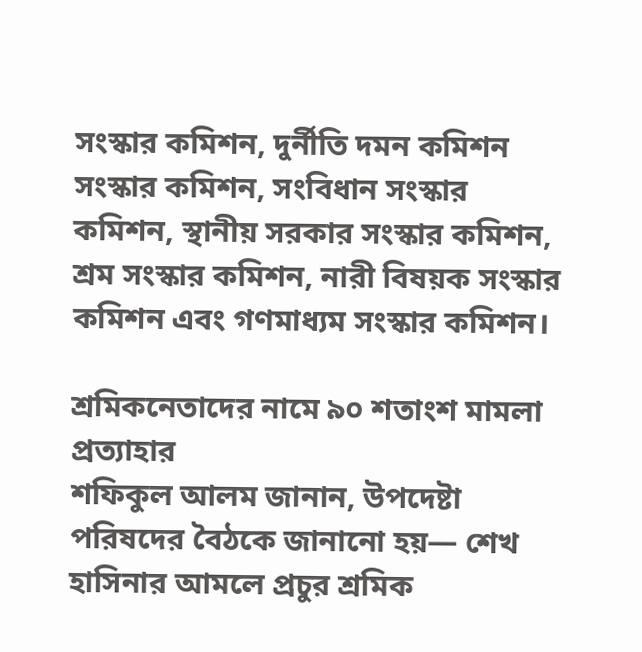সংস্কার কমিশন, দুর্নীতি দমন কমিশন সংস্কার কমিশন, সংবিধান সংস্কার কমিশন, স্থানীয় সরকার সংস্কার কমিশন, শ্রম সংস্কার কমিশন, নারী বিষয়ক সংস্কার কমিশন এবং গণমাধ্যম সংস্কার কমিশন।

শ্রমিকনেতাদের নামে ৯০ শতাংশ মামলা প্রত্যাহার
শফিকুল আলম জানান, উপদেষ্টা পরিষদের বৈঠকে জানানো হয়— শেখ হাসিনার আমলে প্রচুর শ্রমিক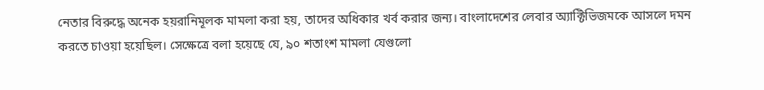নেতার বিরুদ্ধে অনেক হয়রানিমূলক মামলা করা হয়, তাদের অধিকার খর্ব করার জন্য। বাংলাদেশের লেবার অ্যাক্টিভিজমকে আসলে দমন করতে চাওয়া হয়েছিল। সেক্ষেত্রে বলা হয়েছে যে, ৯০ শতাংশ মামলা যেগুলো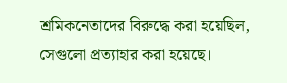শ্রমিকনেতাদের বিরুদ্ধে করা হয়েছিল, সেগুলো প্রত্যাহার করা হয়েছে।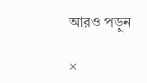আরও পড়ুন

×